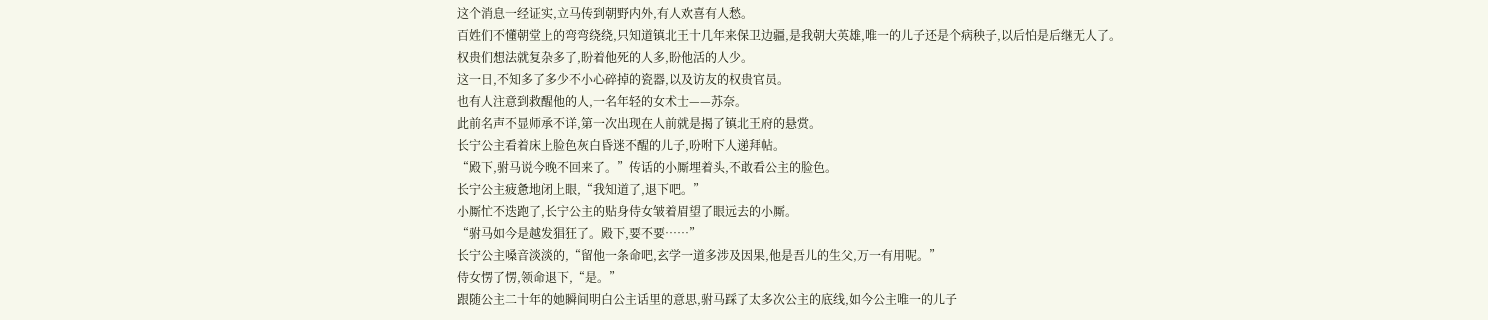这个消息一经证实,立马传到朝野内外,有人欢喜有人愁。
百姓们不懂朝堂上的弯弯绕绕,只知道镇北王十几年来保卫边疆,是我朝大英雄,唯一的儿子还是个病秧子,以后怕是后继无人了。
权贵们想法就复杂多了,盼着他死的人多,盼他活的人少。
这一日,不知多了多少不小心碎掉的瓷器,以及访友的权贵官员。
也有人注意到救醒他的人,一名年轻的女术士——苏奈。
此前名声不显师承不详,第一次出现在人前就是揭了镇北王府的悬赏。
长宁公主看着床上脸色灰白昏迷不醒的儿子,吩咐下人递拜帖。
“殿下,驸马说今晚不回来了。”传话的小厮埋着头,不敢看公主的脸色。
长宁公主疲惫地闭上眼,“我知道了,退下吧。”
小厮忙不迭跑了,长宁公主的贴身侍女皱着眉望了眼远去的小厮。
“驸马如今是越发猖狂了。殿下,要不要……”
长宁公主嗓音淡淡的,“留他一条命吧,玄学一道多涉及因果,他是吾儿的生父,万一有用呢。”
侍女愣了愣,领命退下,“是。”
跟随公主二十年的她瞬间明白公主话里的意思,驸马踩了太多次公主的底线,如今公主唯一的儿子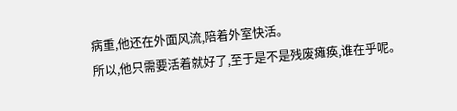病重,他还在外面风流,陪着外室快活。
所以,他只需要活着就好了,至于是不是残废瘫痪,谁在乎呢。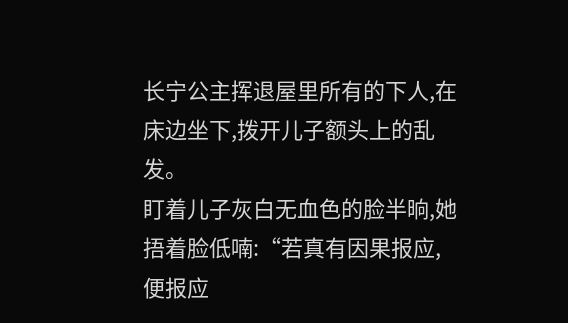长宁公主挥退屋里所有的下人,在床边坐下,拨开儿子额头上的乱发。
盯着儿子灰白无血色的脸半晌,她捂着脸低喃:“若真有因果报应,便报应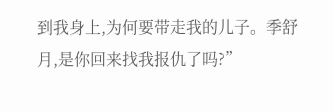到我身上,为何要带走我的儿子。季舒月,是你回来找我报仇了吗?”